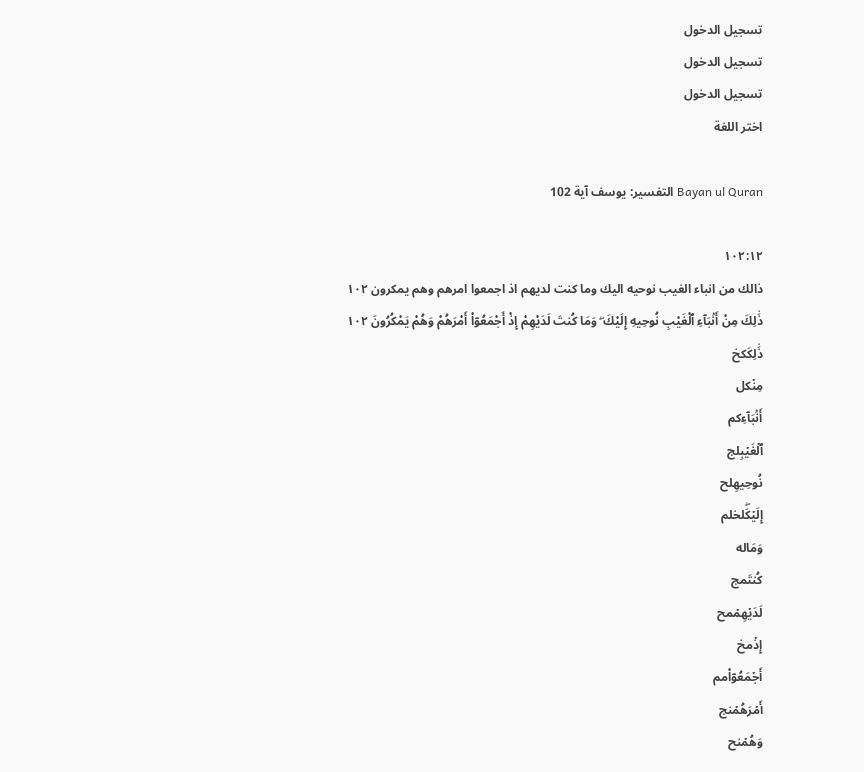تسجيل الدخول
تسجيل الدخول
تسجيل الدخول
اختر اللغة

Bayan ul Quran التفسير: يوسف آية 102

١٠٢:١٢
ذالك من انباء الغيب نوحيه اليك وما كنت لديهم اذ اجمعوا امرهم وهم يمكرون ١٠٢
ذَٰلِكَ مِنْ أَنۢبَآءِ ٱلْغَيْبِ نُوحِيهِ إِلَيْكَ ۖ وَمَا كُنتَ لَدَيْهِمْ إِذْ أَجْمَعُوٓا۟ أَمْرَهُمْ وَهُمْ يَمْكُرُونَ ١٠٢
ذَٰلِكَكخ
مِنۡكل
أَنۢبَآءِكم
ٱلۡغَيۡبِلج
نُوحِيهِلح
إِلَيۡكَۖلخلم
وَمَاله
كُنتَمج
لَدَيۡهِمۡمح
إِذۡمخ
أَجۡمَعُوٓاْمم
أَمۡرَهُمۡنج
وَهُمۡنح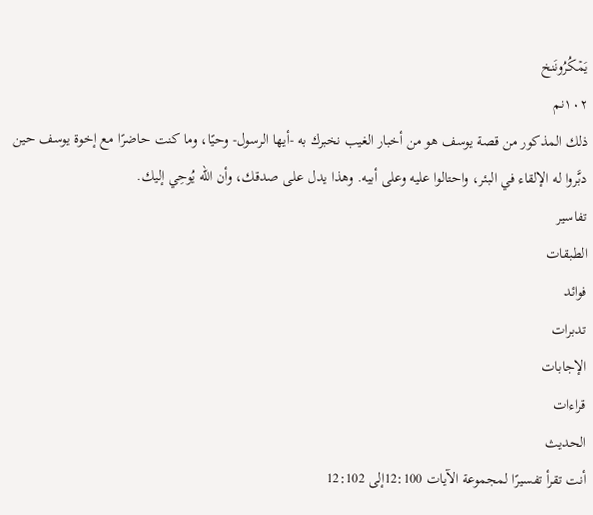يَمۡكُرُونَنخ
١٠٢نم
ذلك المذكور من قصة يوسف هو من أخبار الغيب نخبرك به -أيها الرسول- وحيًا، وما كنت حاضرًا مع إخوة يوسف حين دبَّروا له الإلقاء في البئر، واحتالوا عليه وعلى أبيه. وهذا يدل على صدقك، وأن الله يُوحِي إليك.
تفاسير
الطبقات
فوائد
تدبرات
الإجابات
قراءات
الحديث
أنت تقرأ تفسيرًا لمجموعة الآيات 12:100إلى 12:102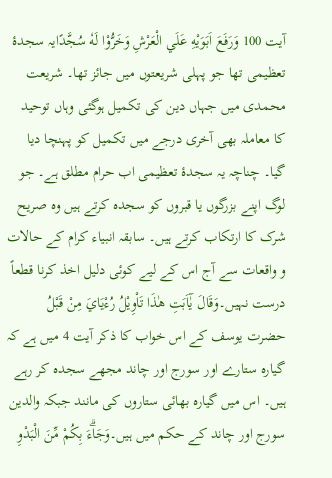آیت 100 وَرَفَعَ اَبَوَيْهِ عَلَي الْعَرْشِ وَخَرُّوْا لَهٗ سُجَّدًایہ سجدۂ تعظیمی تھا جو پہلی شریعتوں میں جائز تھا۔ شریعت محمدی میں جہاں دین کی تکمیل ہوگئی وہاں توحید کا معاملہ بھی آخری درجے میں تکمیل کو پہنچا دیا گیا۔ چناچہ یہ سجدۂ تعظیمی اب حرام مطلق ہے۔ جو لوگ اپنے بزرگوں یا قبروں کو سجدہ کرتے ہیں وہ صریح شرک کا ارتکاب کرتے ہیں۔ سابقہ انبیاء کرام کے حالات و واقعات سے آج اس کے لیے کوئی دلیل اخذ کرنا قطعاً درست نہیں۔وَقَالَ يٰٓاَبَتِ هٰذَا تَاْوِيْلُ رُءْيَايَ مِنْ قَبْلُ حضرت یوسف کے اس خواب کا ذکر آیت 4 میں ہے کہ گیارہ ستارے اور سورج اور چاند مجھے سجدہ کر رہے ہیں۔ اس میں گیارہ بھائی ستاروں کی مانند جبکہ والدین سورج اور چاند کے حکم میں ہیں۔وَجَاۗءَ بِكُمْ مِّنَ الْبَدْوِ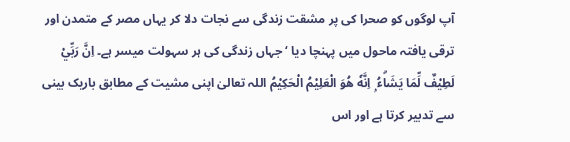آپ لوگوں کو صحرا کی پر مشقت زندگی سے نجات دلا کر یہاں مصر کے متمدن اور ترقی یافتہ ماحول میں پہنچا دیا ‘ جہاں زندگی کی ہر سہولت میسر ہے۔ اِنَّ رَبِّيْ لَطِيْفٌ لِّمَا يَشَاۗءُ ۭ اِنَّهٗ هُوَ الْعَلِيْمُ الْحَكِيْمُ اللہ تعالیٰ اپنی مشیت کے مطابق باریک بینی سے تدبیر کرتا ہے اور اس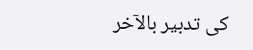کی تدبیر بالآخر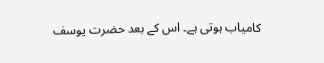کامیاب ہوتی ہے۔ اس کے بعد حضرت یوسف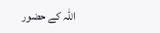اللہ کے حضور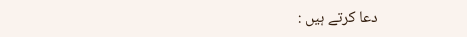دعا کرتے ہیں :